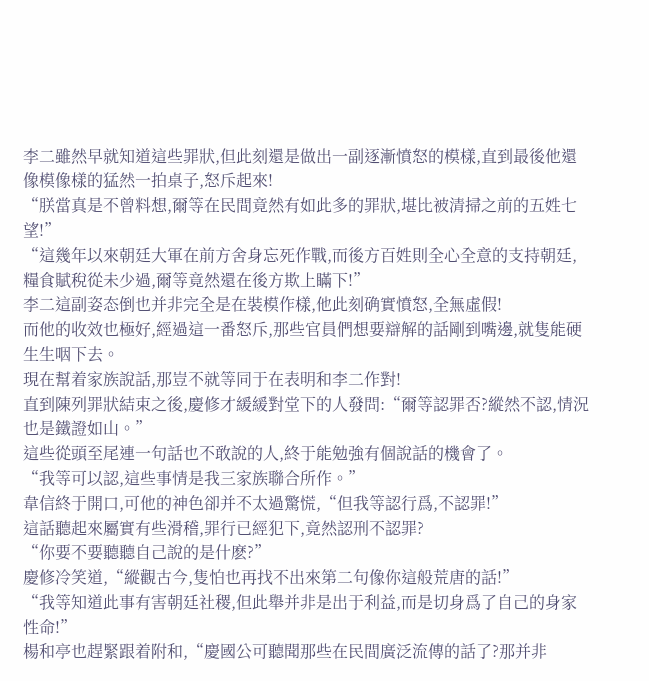李二雖然早就知道這些罪狀,但此刻還是做出一副逐漸憤怒的模樣,直到最後他還像模像樣的猛然一拍桌子,怒斥起來!
“朕當真是不曾料想,爾等在民間竟然有如此多的罪狀,堪比被清掃之前的五姓七望!”
“這幾年以來朝廷大軍在前方舍身忘死作戰,而後方百姓則全心全意的支持朝廷,糧食賦稅從未少過,爾等竟然還在後方欺上瞞下!”
李二這副姿态倒也并非完全是在裝模作樣,他此刻确實憤怒,全無虛假!
而他的收效也極好,經過這一番怒斥,那些官員們想要辯解的話剛到嘴邊,就隻能硬生生咽下去。
現在幫着家族說話,那豈不就等同于在表明和李二作對!
直到陳列罪狀結束之後,慶修才緩緩對堂下的人發問:“爾等認罪否?縱然不認,情況也是鐵證如山。”
這些從頭至尾連一句話也不敢說的人,終于能勉強有個說話的機會了。
“我等可以認,這些事情是我三家族聯合所作。”
韋信終于開口,可他的神色卻并不太過驚慌,“但我等認行爲,不認罪!”
這話聽起來屬實有些滑稽,罪行已經犯下,竟然認刑不認罪?
“你要不要聽聽自己說的是什麽?”
慶修冷笑道,“縱觀古今,隻怕也再找不出來第二句像你這般荒唐的話!”
“我等知道此事有害朝廷社稷,但此舉并非是出于利益,而是切身爲了自己的身家性命!”
楊和亭也趕緊跟着附和,“慶國公可聽聞那些在民間廣泛流傳的話了?那并非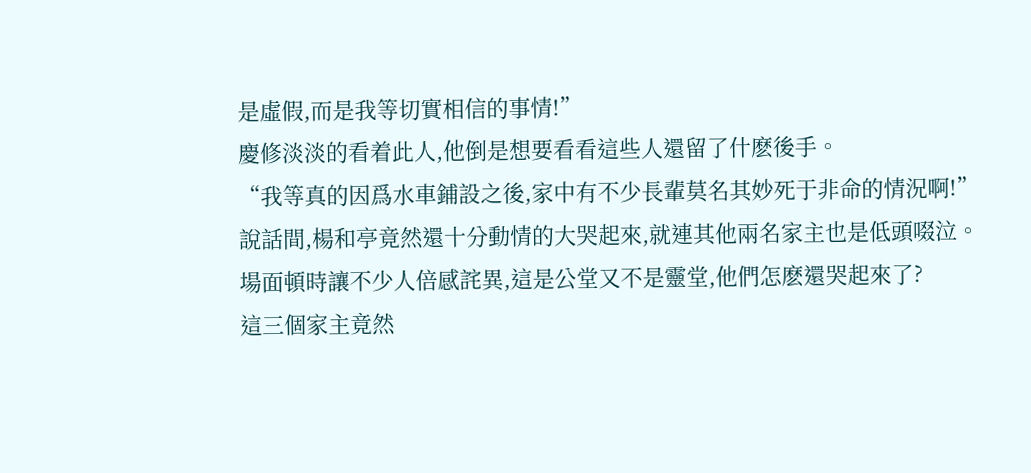是虛假,而是我等切實相信的事情!”
慶修淡淡的看着此人,他倒是想要看看這些人還留了什麽後手。
“我等真的因爲水車鋪設之後,家中有不少長輩莫名其妙死于非命的情況啊!”
說話間,楊和亭竟然還十分動情的大哭起來,就連其他兩名家主也是低頭啜泣。
場面頓時讓不少人倍感詫異,這是公堂又不是靈堂,他們怎麽還哭起來了?
這三個家主竟然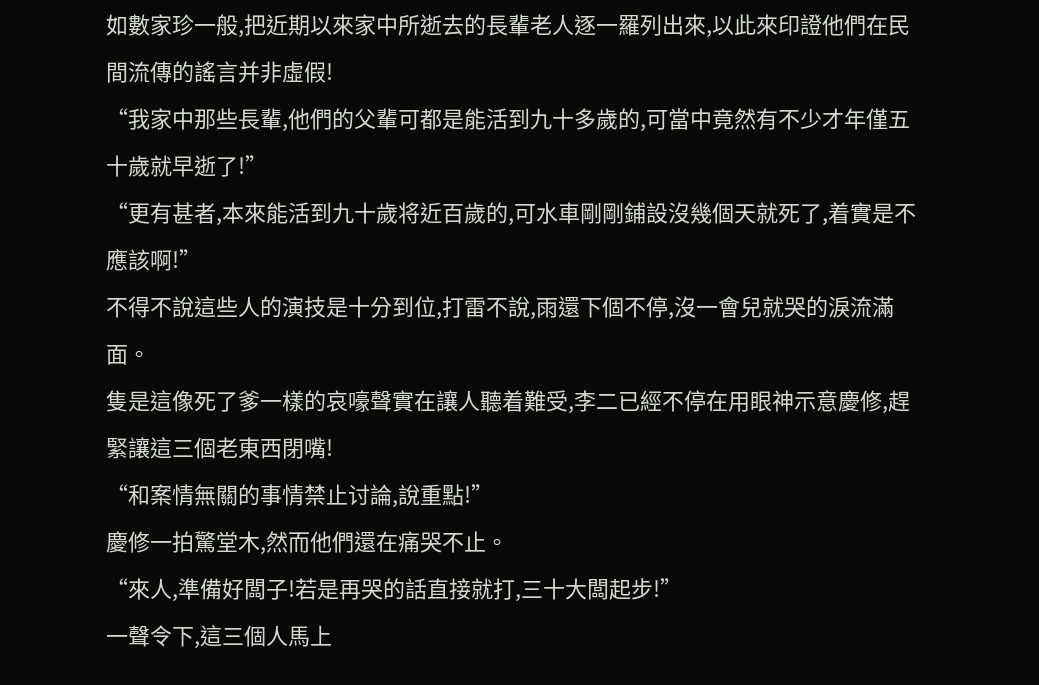如數家珍一般,把近期以來家中所逝去的長輩老人逐一羅列出來,以此來印證他們在民間流傳的謠言并非虛假!
“我家中那些長輩,他們的父輩可都是能活到九十多歲的,可當中竟然有不少才年僅五十歲就早逝了!”
“更有甚者,本來能活到九十歲将近百歲的,可水車剛剛鋪設沒幾個天就死了,着實是不應該啊!”
不得不說這些人的演技是十分到位,打雷不說,雨還下個不停,沒一會兒就哭的淚流滿面。
隻是這像死了爹一樣的哀嚎聲實在讓人聽着難受,李二已經不停在用眼神示意慶修,趕緊讓這三個老東西閉嘴!
“和案情無關的事情禁止讨論,說重點!”
慶修一拍驚堂木,然而他們還在痛哭不止。
“來人,準備好闆子!若是再哭的話直接就打,三十大闆起步!”
一聲令下,這三個人馬上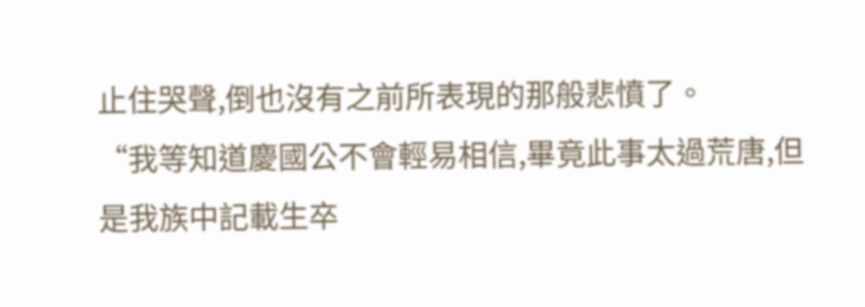止住哭聲,倒也沒有之前所表現的那般悲憤了。
“我等知道慶國公不會輕易相信,畢竟此事太過荒唐,但是我族中記載生卒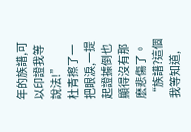年的族譜,可以印證我等說法!”
杜青擦了一把眼淚,一提起證據倒也顯得沒有那麽悲傷了。
“族譜?這個我等知道,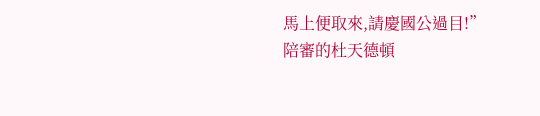馬上便取來,請慶國公過目!”
陪審的杜天德頓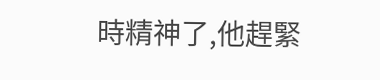時精神了,他趕緊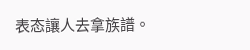表态讓人去拿族譜。